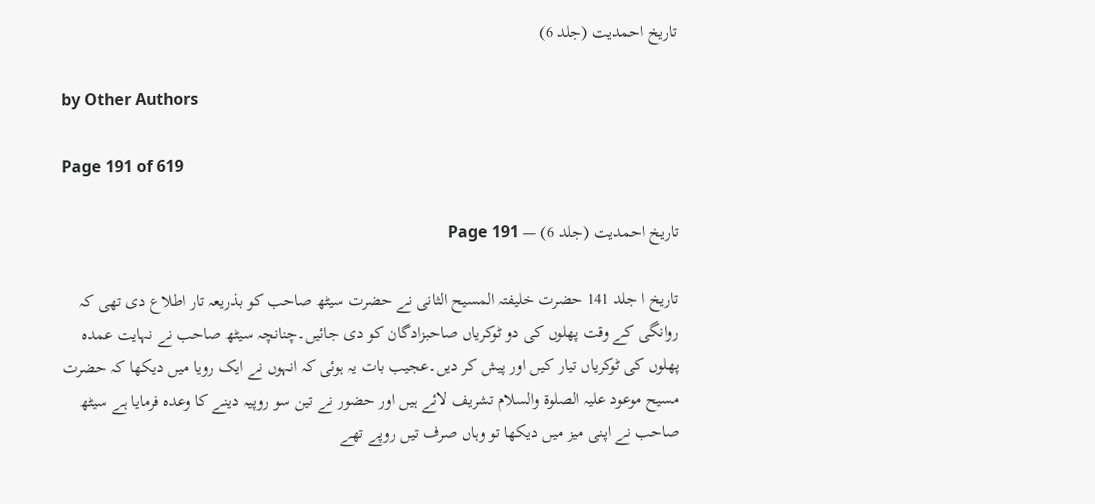تاریخ احمدیت (جلد 6)

by Other Authors

Page 191 of 619

تاریخ احمدیت (جلد 6) — Page 191

تاریخ ا جلد 141 حضرت خلیفتہ المسیح الثانی نے حضرت سیٹھ صاحب کو بذریعہ تار اطلاع دی تھی کہ روانگی کے وقت پھلوں کی دو ٹوکریاں صاحبزادگان کو دی جائیں۔چنانچہ سیٹھ صاحب نے نہایت عمدہ پھلوں کی ٹوکریاں تیار کیں اور پیش کر دیں۔عجیب بات یہ ہوئی کہ انہوں نے ایک رویا میں دیکھا کہ حضرت مسیح موعود علیہ الصلوۃ والسلام تشریف لائے ہیں اور حضور نے تین سو روپیہ دینے کا وعدہ فرمایا ہے سیٹھ صاحب نے اپنی میز میں دیکھا تو وہاں صرف تیں روپے تھے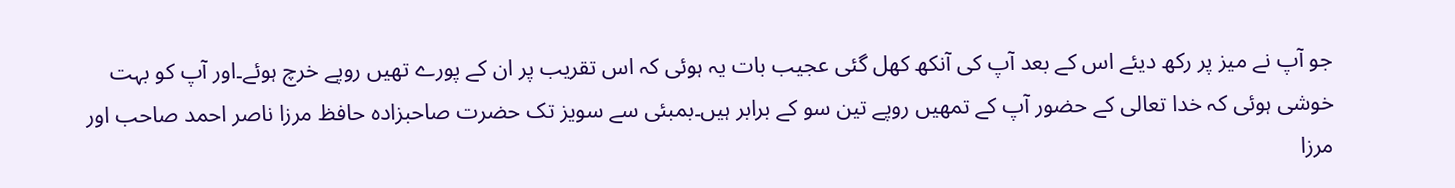جو آپ نے میز پر رکھ دیئے اس کے بعد آپ کی آنکھ کھل گئی عجیب بات یہ ہوئی کہ اس تقریب پر ان کے پورے تھیں روپے خرچ ہوئے۔اور آپ کو بہت خوشی ہوئی کہ خدا تعالی کے حضور آپ کے تمھیں روپے تین سو کے برابر ہیں۔بمبئی سے سویز تک حضرت صاحبزادہ حافظ مرزا ناصر احمد صاحب اور مرزا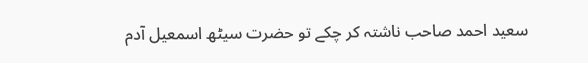سعید احمد صاحب ناشتہ کر چکے تو حضرت سیٹھ اسمعیل آدم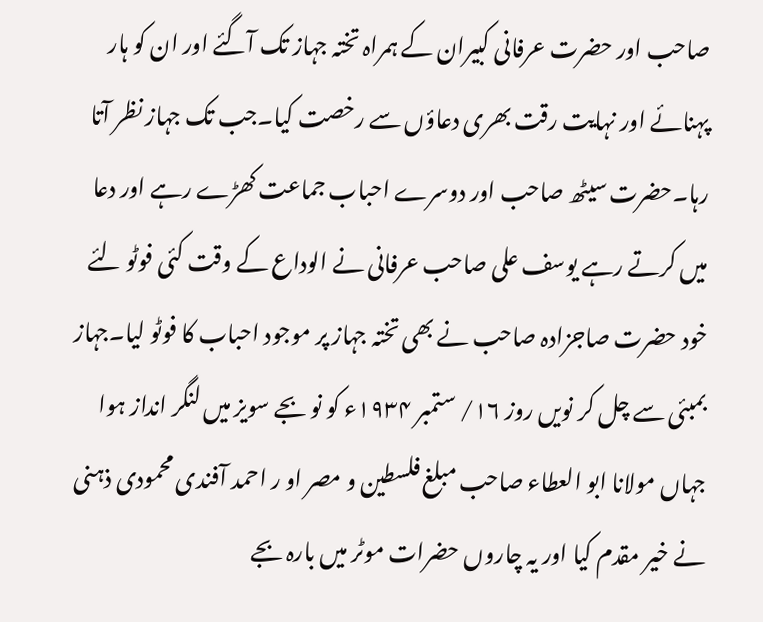صاحب اور حضرت عرفانی کبیران کے ہمراہ تختہ جہاز تک آگئے اور ان کو ہار پہنائے اور نہایت رقت بھری دعاؤں سے رخصت کیا۔جب تک جہاز نظر آتا رہا۔حضرت سیٹھ صاحب اور دوسرے احباب جماعت کھڑے رہے اور دعا میں کرتے رہے یوسف علی صاحب عرفانی نے الوداع کے وقت کئی فوٹو لئے خود حضرت صاجزادہ صاحب نے بھی تختہ جہاز پر موجود احباب کا فوٹو لیا۔جہاز بمبئی سے چل کر نویں روز ۱۶/ ستمبر ۱۹۳۴ء کو نو بجے سویز میں لنگر انداز ہوا جہاں مولانا ابو العطاء صاحب مبلغ فلسطین و مصر او ر احمد آفندی محمودی ذہنی نے خیر مقدم کیا اور یہ چاروں حضرات موٹر میں بارہ بجے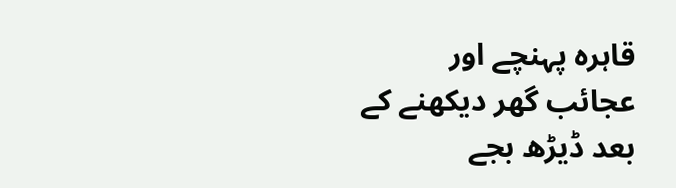قاہرہ پہنچے اور عجائب گھر دیکھنے کے بعد ڈیڑھ بجے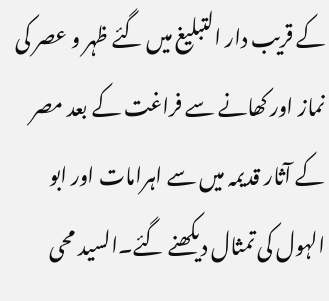کے قریب دار التبلیغ میں گئے ظہر و عصر کی نماز اور کھانے سے فراغت کے بعد مصر کے آثار قدیمہ میں سے اہرامات اور ابو الہول کی تمثال دیکھنے گئے۔السید محی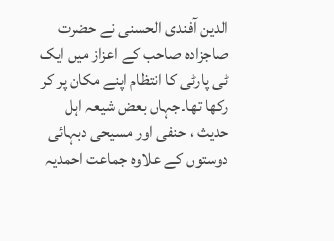الدین آفندی الحسنی نے حضرت صاجزادہ صاحب کے اعزاز میں ایک ٹی پارٹی کا انتظام اپنے مکان پر کر رکھا تھا۔جہاں بعض شیعہ اہل حدیث ، حنفی اور مسیحی دبہائی دوستوں کے علاوہ جماعت احمدیہ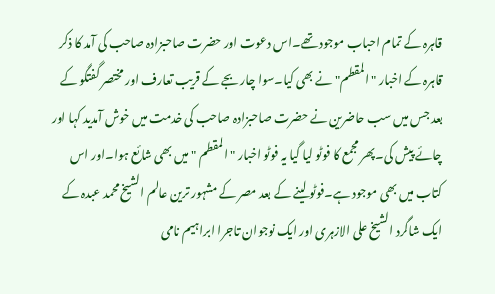قاہرہ کے تمام احباب موجود تھے۔اس دعوت اور حضرت صاحبزادہ صاحب کی آمد کا ذکر قاہرہ کے اخبار "المقطم" نے بھی کیا۔سوا چار بجے کے قریب تعارف اور مختصر گفتگو کے بعد جس میں سب حاضرین نے حضرت صاحبزادہ صاحب کی خدمت میں خوش آمدید کہا اور چائے پیش کی۔پھر مجمع کا فوٹو لیا گیا یہ فوٹو اخبار " المقطم " میں بھی شائع ہوا۔اور اس کتاب میں بھی موجود ہے۔فوٹو لینے کے بعد مصر کے مشہور ترین عالم الشیخ محمد عبدہ کے ایک شاگرد الشیخ علی الازہری اور ایک نوجوان تاجرا ابراہیم نامی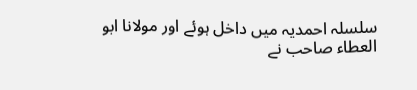سلسلہ احمدیہ میں داخل ہوئے اور مولانا ابو العطاء صاحب نے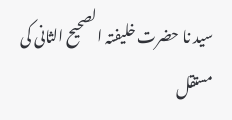سید نا حضرت خلیفتہ الصحیح الثانی کی مستقل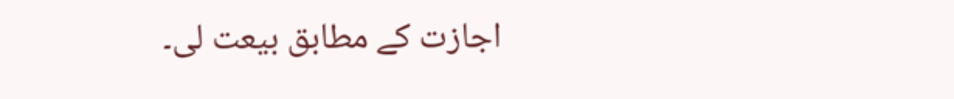اجازت کے مطابق بیعت لی۔